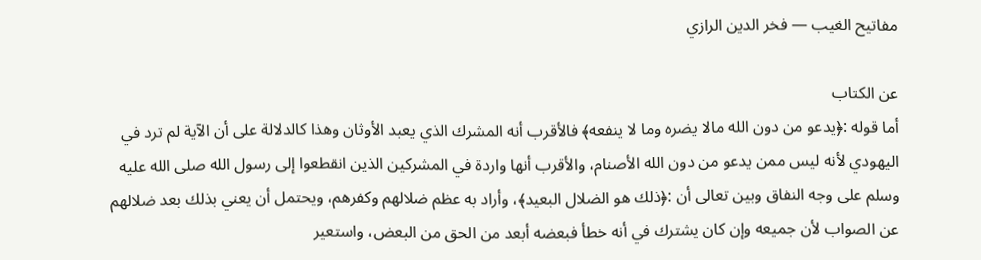مفاتيح الغيب — فخر الدين الرازي

عن الكتاب
أما قوله :﴿يدعو من دون الله مالا يضره وما لا ينفعه﴾ فالأقرب أنه المشرك الذي يعبد الأوثان وهذا كالدلالة على أن الآية لم ترد في اليهودي لأنه ليس ممن يدعو من دون الله الأصنام، والأقرب أنها واردة في المشركين الذين انقطعوا إلى رسول الله صلى الله عليه وسلم على وجه النفاق وبين تعالى أن :﴿ذلك هو الضلال البعيد﴾، وأراد به عظم ضلالهم وكفرهم، ويحتمل أن يعني بذلك بعد ضلالهم عن الصواب لأن جميعه وإن كان يشترك في أنه خطأ فبعضه أبعد من الحق من البعض، واستعير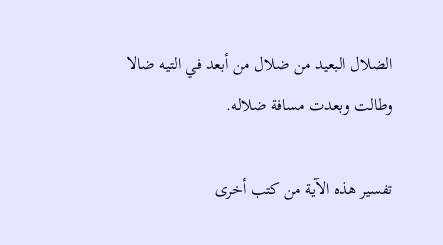الضلال البعيد من ضلال من أبعد في التيه ضالا وطالت وبعدت مسافة ضلاله.

تفسير هذه الآية من كتب أخرى